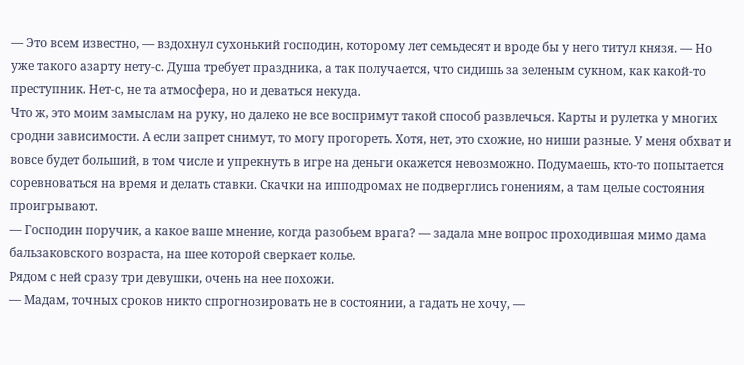— Это всем известно, — вздохнул сухонький господин, которому лет семьдесят и вроде бы у него титул князя. — Но уже такого азарту нету-с. Душа требует праздника, а так получается, что сидишь за зеленым сукном, как какой-то преступник. Нет-с, не та атмосфера, но и деваться некуда.
Что ж, это моим замыслам на руку, но далеко не все воспримут такой способ развлечься. Карты и рулетка у многих сродни зависимости. А если запрет снимут, то могу прогореть. Хотя, нет, это схожие, но ниши разные. У меня обхват и вовсе будет больший, в том числе и упрекнуть в игре на деньги окажется невозможно. Подумаешь, кто-то попытается соревноваться на время и делать ставки. Скачки на ипподромах не подверглись гонениям, а там целые состояния проигрывают.
— Господин поручик, а какое ваше мнение, когда разобьем врага? — задала мне вопрос проходившая мимо дама бальзаковского возраста, на шее которой сверкает колье.
Рядом с ней сразу три девушки, очень на нее похожи.
— Мадам, точных сроков никто спрогнозировать не в состоянии, а гадать не хочу, —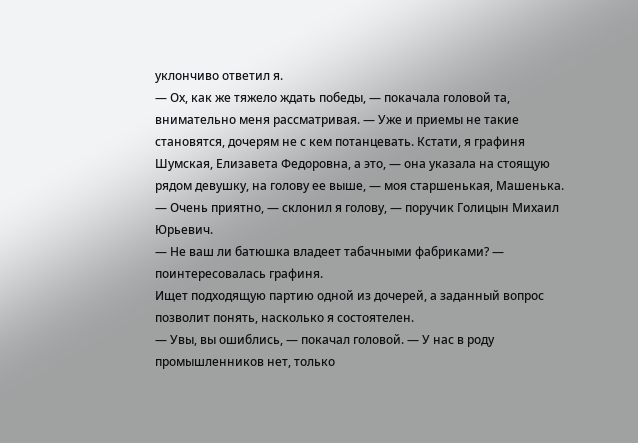уклончиво ответил я.
— Ох, как же тяжело ждать победы, — покачала головой та, внимательно меня рассматривая. — Уже и приемы не такие становятся, дочерям не с кем потанцевать. Кстати, я графиня Шумская, Елизавета Федоровна, а это, — она указала на стоящую рядом девушку, на голову ее выше, — моя старшенькая, Машенька.
— Очень приятно, — склонил я голову, — поручик Голицын Михаил Юрьевич.
— Не ваш ли батюшка владеет табачными фабриками? — поинтересовалась графиня.
Ищет подходящую партию одной из дочерей, а заданный вопрос позволит понять, насколько я состоятелен.
— Увы, вы ошиблись, — покачал головой. — У нас в роду промышленников нет, только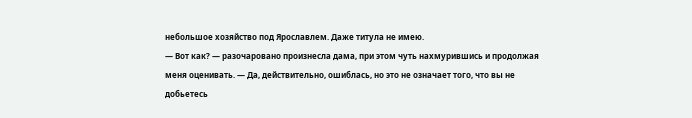небольшое хозяйство под Ярославлем. Даже титула не имею.
— Вот как? — разочаровано произнесла дама, при этом чуть нахмурившись и продолжая меня оценивать. — Да, действительно, ошиблась, но это не означает того, что вы не добьетесь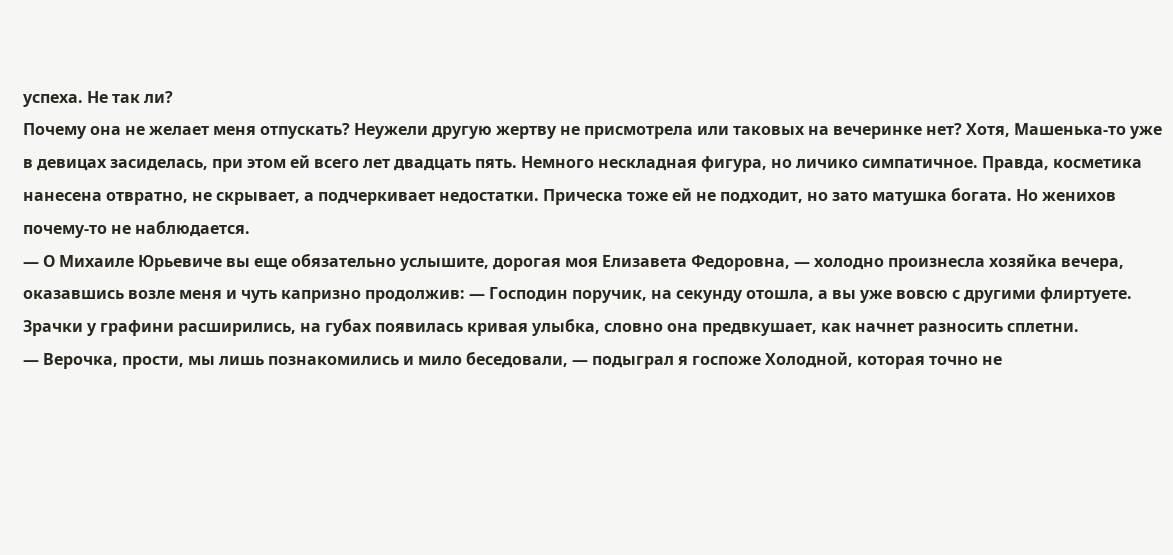успеха. Не так ли?
Почему она не желает меня отпускать? Неужели другую жертву не присмотрела или таковых на вечеринке нет? Хотя, Машенька-то уже в девицах засиделась, при этом ей всего лет двадцать пять. Немного нескладная фигура, но личико симпатичное. Правда, косметика нанесена отвратно, не скрывает, а подчеркивает недостатки. Прическа тоже ей не подходит, но зато матушка богата. Но женихов почему-то не наблюдается.
— О Михаиле Юрьевиче вы еще обязательно услышите, дорогая моя Елизавета Федоровна, — холодно произнесла хозяйка вечера, оказавшись возле меня и чуть капризно продолжив: — Господин поручик, на секунду отошла, а вы уже вовсю с другими флиртуете.
Зрачки у графини расширились, на губах появилась кривая улыбка, словно она предвкушает, как начнет разносить сплетни.
— Верочка, прости, мы лишь познакомились и мило беседовали, — подыграл я госпоже Холодной, которая точно не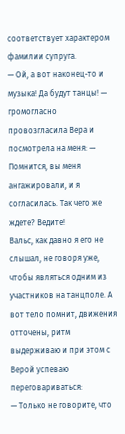соответствует характером фамилии супруга.
— Ой, а вот наконец-то и музыка! Да будут танцы! — громогласно провозгласила Вера и посмотрела на меня: — Помнится, вы меня ангажировали, и я согласилась. Так чего же ждете? Ведите!
Вальс, как давно я его не слышал, не говоря уже, чтобы являться одним из участников на танцполе. А вот тело помнит, движения отточены, ритм выдерживаю и при этом с Верой успеваю переговариваться:
— Только не говорите, что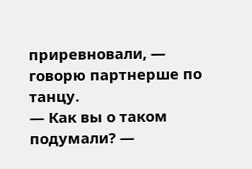приревновали, — говорю партнерше по танцу.
— Как вы о таком подумали? —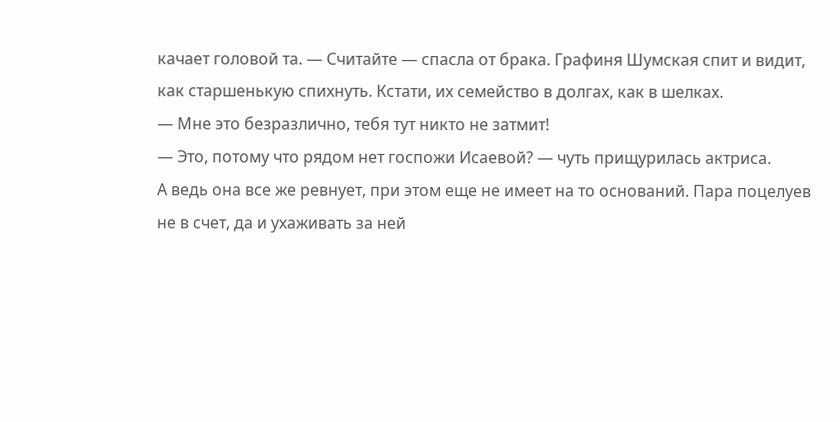качает головой та. — Считайте — спасла от брака. Графиня Шумская спит и видит, как старшенькую спихнуть. Кстати, их семейство в долгах, как в шелках.
— Мне это безразлично, тебя тут никто не затмит!
— Это, потому что рядом нет госпожи Исаевой? — чуть прищурилась актриса.
А ведь она все же ревнует, при этом еще не имеет на то оснований. Пара поцелуев не в счет, да и ухаживать за ней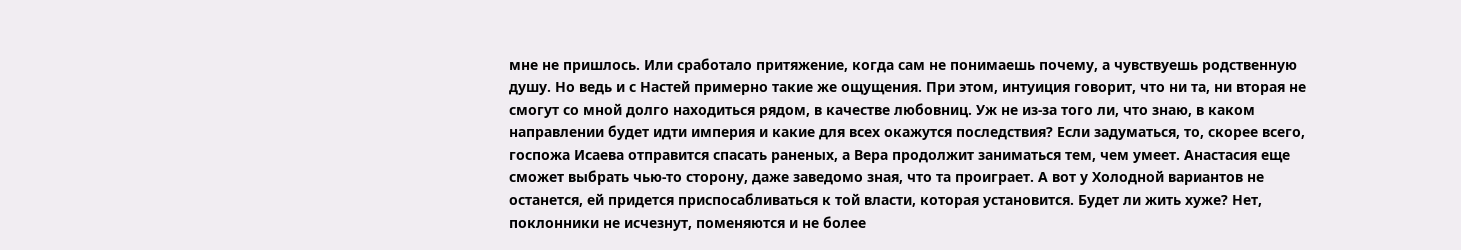мне не пришлось. Или сработало притяжение, когда сам не понимаешь почему, а чувствуешь родственную душу. Но ведь и с Настей примерно такие же ощущения. При этом, интуиция говорит, что ни та, ни вторая не смогут со мной долго находиться рядом, в качестве любовниц. Уж не из-за того ли, что знаю, в каком направлении будет идти империя и какие для всех окажутся последствия? Если задуматься, то, скорее всего, госпожа Исаева отправится спасать раненых, а Вера продолжит заниматься тем, чем умеет. Анастасия еще сможет выбрать чью-то сторону, даже заведомо зная, что та проиграет. А вот у Холодной вариантов не останется, ей придется приспосабливаться к той власти, которая установится. Будет ли жить хуже? Нет, поклонники не исчезнут, поменяются и не более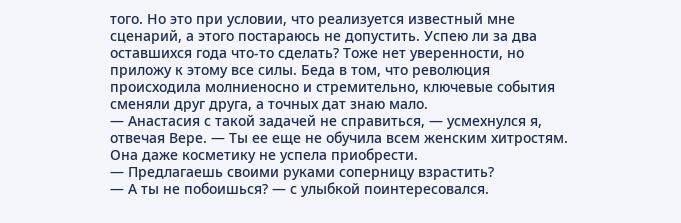того. Но это при условии, что реализуется известный мне сценарий, а этого постараюсь не допустить. Успею ли за два оставшихся года что-то сделать? Тоже нет уверенности, но приложу к этому все силы. Беда в том, что революция происходила молниеносно и стремительно, ключевые события сменяли друг друга, а точных дат знаю мало.
— Анастасия с такой задачей не справиться, — усмехнулся я, отвечая Вере. — Ты ее еще не обучила всем женским хитростям. Она даже косметику не успела приобрести.
— Предлагаешь своими руками соперницу взрастить?
— А ты не побоишься? — с улыбкой поинтересовался.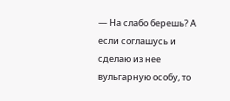— На слабо берешь? А если соглашусь и сделаю из нее вульгарную особу, то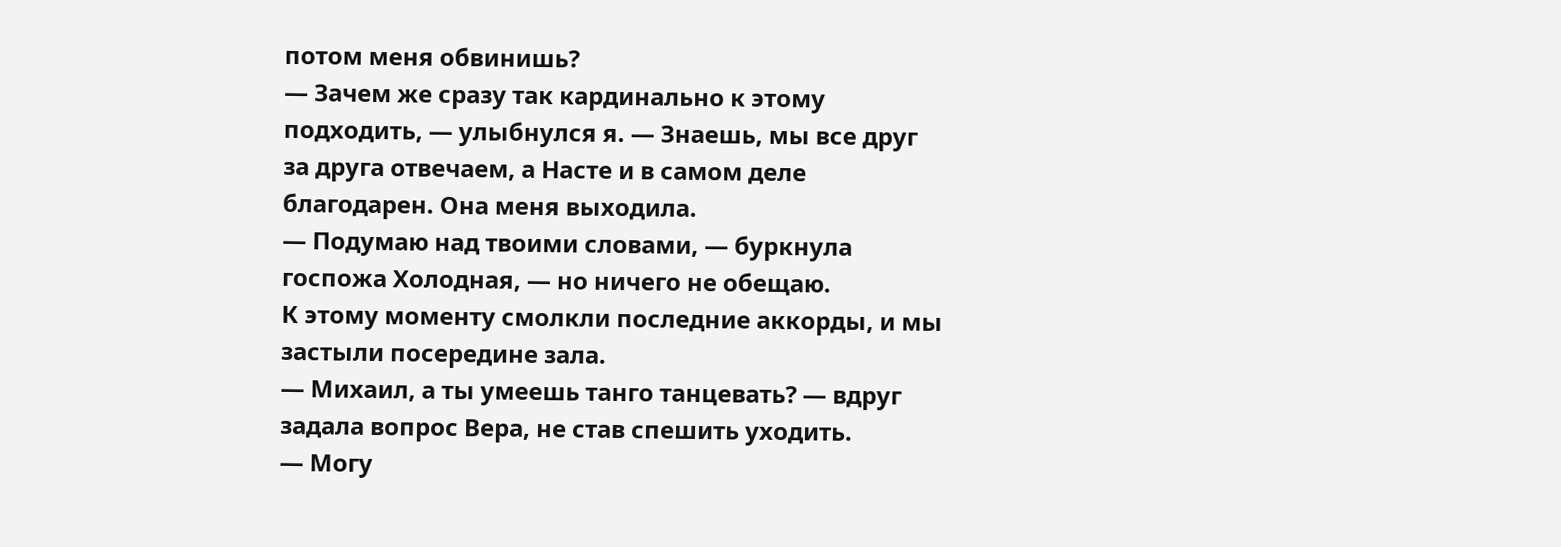потом меня обвинишь?
— Зачем же сразу так кардинально к этому подходить, — улыбнулся я. — Знаешь, мы все друг за друга отвечаем, а Насте и в самом деле благодарен. Она меня выходила.
— Подумаю над твоими словами, — буркнула госпожа Холодная, — но ничего не обещаю.
К этому моменту смолкли последние аккорды, и мы застыли посередине зала.
— Михаил, а ты умеешь танго танцевать? — вдруг задала вопрос Вера, не став спешить уходить.
— Могу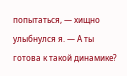попытаться, — хищно улыбнулся я. — А ты готова к такой динамике?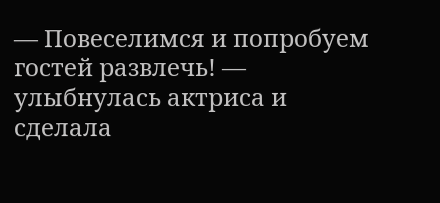— Повеселимся и попробуем гостей развлечь! — улыбнулась актриса и сделала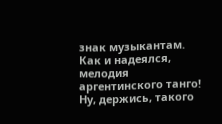знак музыкантам.
Как и надеялся, мелодия аргентинского танго! Ну, держись, такого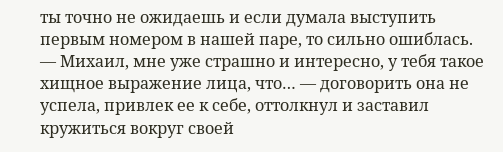ты точно не ожидаешь и если думала выступить первым номером в нашей паре, то сильно ошиблась.
— Михаил, мне уже страшно и интересно, у тебя такое хищное выражение лица, что… — договорить она не успела, привлек ее к себе, оттолкнул и заставил кружиться вокруг своей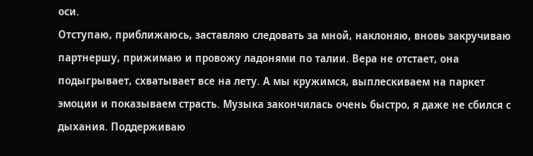оси.
Отступаю, приближаюсь, заставляю следовать за мной, наклоняю, вновь закручиваю партнершу, прижимаю и провожу ладонями по талии. Вера не отстает, она подыгрывает, схватывает все на лету. А мы кружимся, выплескиваем на паркет эмоции и показываем страсть. Музыка закончилась очень быстро, я даже не сбился с дыхания. Поддерживаю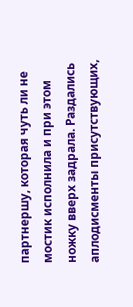партнершу, которая чуть ли не мостик исполнила и при этом ножку вверх задрала. Раздались аплодисменты присутствующих,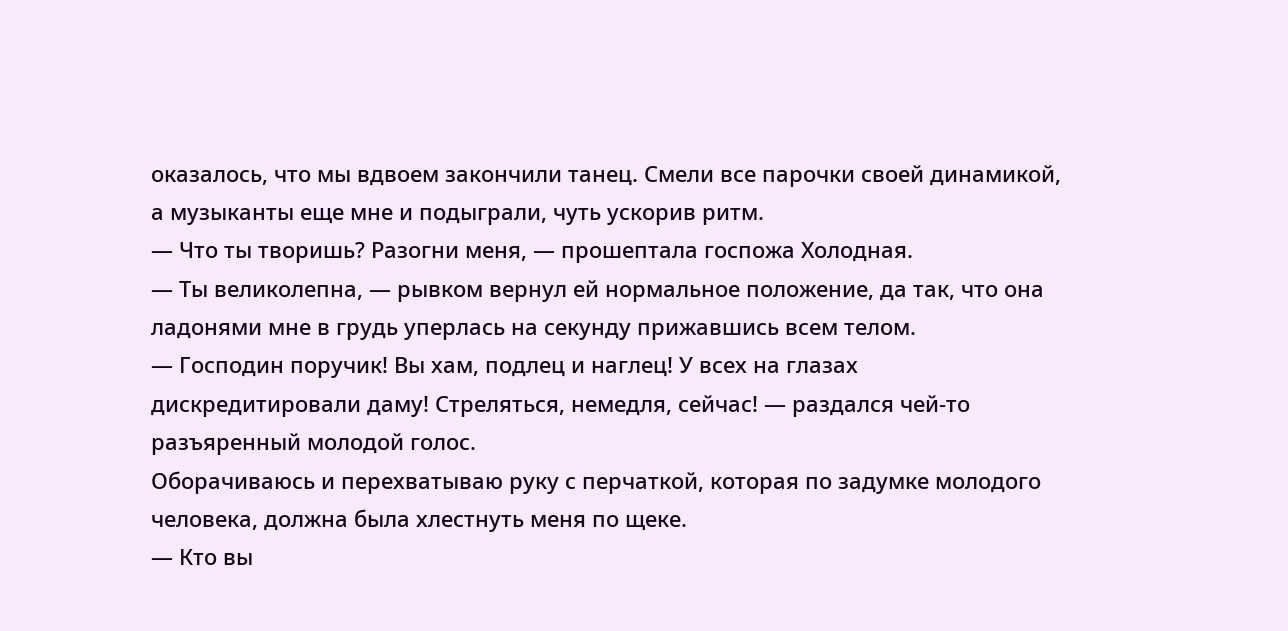оказалось, что мы вдвоем закончили танец. Смели все парочки своей динамикой, а музыканты еще мне и подыграли, чуть ускорив ритм.
— Что ты творишь? Разогни меня, — прошептала госпожа Холодная.
— Ты великолепна, — рывком вернул ей нормальное положение, да так, что она ладонями мне в грудь уперлась на секунду прижавшись всем телом.
— Господин поручик! Вы хам, подлец и наглец! У всех на глазах дискредитировали даму! Стреляться, немедля, сейчас! — раздался чей-то разъяренный молодой голос.
Оборачиваюсь и перехватываю руку с перчаткой, которая по задумке молодого человека, должна была хлестнуть меня по щеке.
— Кто вы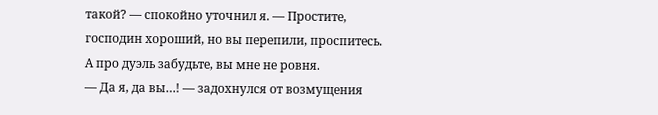такой? — спокойно уточнил я. — Простите, господин хороший, но вы перепили, проспитесь. А про дуэль забудьте, вы мне не ровня.
— Да я, да вы…! — задохнулся от возмущения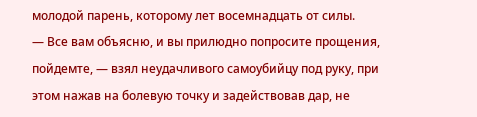молодой парень, которому лет восемнадцать от силы.
— Все вам объясню, и вы прилюдно попросите прощения, пойдемте, — взял неудачливого самоубийцу под руку, при этом нажав на болевую точку и задействовав дар, не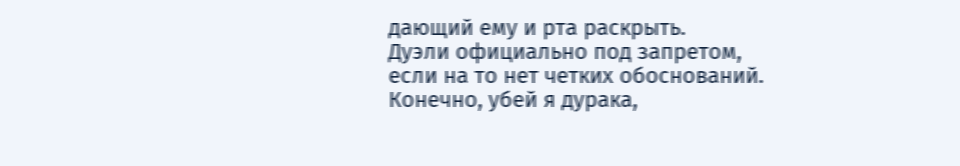дающий ему и рта раскрыть.
Дуэли официально под запретом, если на то нет четких обоснований. Конечно, убей я дурака,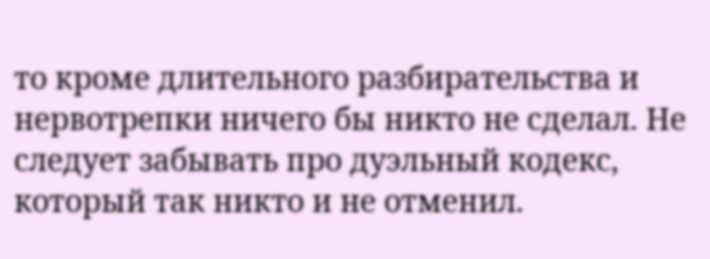то кроме длительного разбирательства и нервотрепки ничего бы никто не сделал. Не следует забывать про дуэльный кодекс, который так никто и не отменил.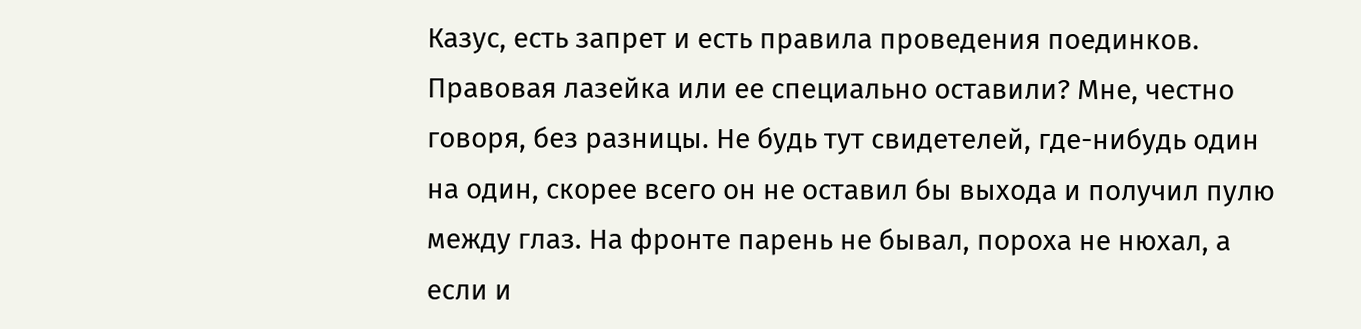Казус, есть запрет и есть правила проведения поединков. Правовая лазейка или ее специально оставили? Мне, честно говоря, без разницы. Не будь тут свидетелей, где-нибудь один на один, скорее всего он не оставил бы выхода и получил пулю между глаз. На фронте парень не бывал, пороха не нюхал, а если и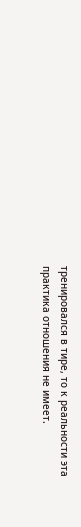тренировался в тире, то к реальности эта практика отношения не имеет.